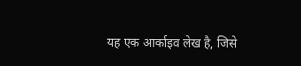यह एक आर्काइव लेख है, जिसे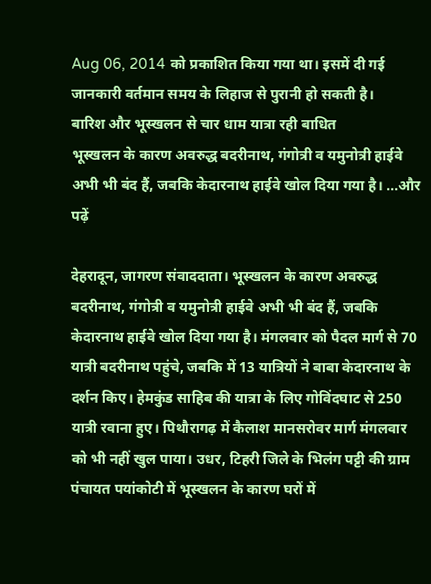Aug 06, 2014 को प्रकाशित किया गया था। इसमें दी गई जानकारी वर्तमान समय के लिहाज से पुरानी हो सकती है।
बारिश और भूस्खलन से चार धाम यात्रा रही बाधित
भूस्खलन के कारण अवरुद्ध बदरीनाथ, गंगोत्री व यमुनोत्री हाईवे अभी भी बंद हैं, जबकि केदारनाथ हाईवे खोल दिया गया है। ...और पढ़ें

देहरादून, जागरण संवाददाता। भूस्खलन के कारण अवरुद्ध बदरीनाथ, गंगोत्री व यमुनोत्री हाईवे अभी भी बंद हैं, जबकि केदारनाथ हाईवे खोल दिया गया है। मंगलवार को पैदल मार्ग से 70 यात्री बदरीनाथ पहुंचे, जबकि में 13 यात्रियों ने बाबा केदारनाथ के दर्शन किए। हेमकुंड साहिब की यात्रा के लिए गोविंदघाट से 250 यात्री रवाना हुए। पिथौरागढ़ में कैलाश मानसरोवर मार्ग मंगलवार को भी नहीं खुल पाया। उधर, टिहरी जिले के भिलंग पट्टी की ग्राम पंचायत पयांकोटी में भूस्खलन के कारण घरों में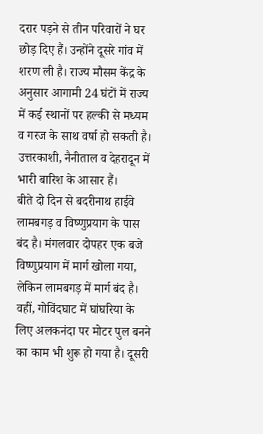दरार पड़ने से तीन परिवारों ने घर छोड़ दिए हैं। उन्होंने दूसरे गांव में शरण ली है। राज्य मौसम केंद्र के अनुसार आगामी 24 घंटों में राज्य में कई स्थानों पर हल्की से मध्यम व गरज के साथ वर्षा हो सकती है। उत्तरकाशी, नैनीताल व देहरादून में भारी बारिश के आसार हैं।
बीते दो दिन से बदरीनाथ हाईवे लामबगड़ व विष्णुप्रयाग के पास बंद है। मंगलवार दोपहर एक बजे विष्णुप्रयाग में मार्ग खोला गया, लेकिन लामबगड़ में मार्ग बंद है। वहीं, गोविंदघाट में घांघरिया के लिए अलकनंदा पर मोटर पुल बनने का काम भी शुरू हो गया है। दूसरी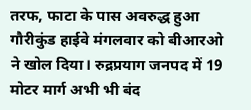तरफ, फाटा के पास अवरुद्ध हुआ गौरीकुंड हाईवे मंगलवार को बीआरओ ने खोल दिया। रुद्रप्रयाग जनपद में 19 मोटर मार्ग अभी भी बंद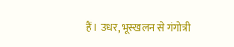हैं। उधर, भूस्खलन से गंगोत्री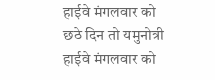हाईवे मंगलवार को छठे दिन तो यमुनोत्री हाईवे मंगलवार को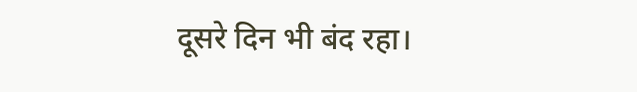दूसरे दिन भी बंद रहा।